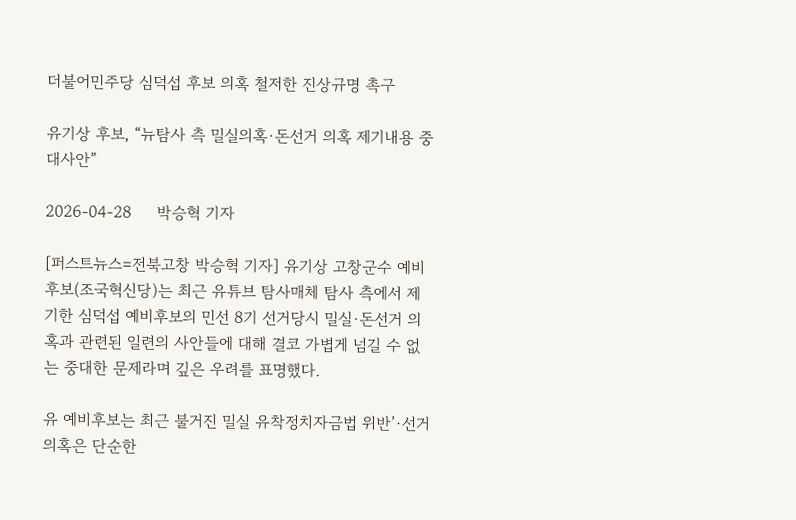더불어민주당 심덕섭 후보 의혹 철저한 진상규명 촉구

유기상 후보, “뉴탐사 측 밀실의혹·돈선거 의혹 제기내용 중대사안”

2026-04-28     박승혁 기자

[퍼스트뉴스=전북고창 박승혁 기자] 유기상 고창군수 예비후보(조국혁신당)는 최근 유튜브 탐사매체 탐사 측에서 제기한 심덕섭 예비후보의 민선 8기 선거당시 밀실·돈선거 의혹과 관련된 일련의 사안들에 대해 결코 가볍게 넘길 수 없는 중대한 문제라며 깊은 우려를 표명했다.

유 예비후보는 최근 불거진 밀실 유착정치자금법 위반’·선거 의혹은 단순한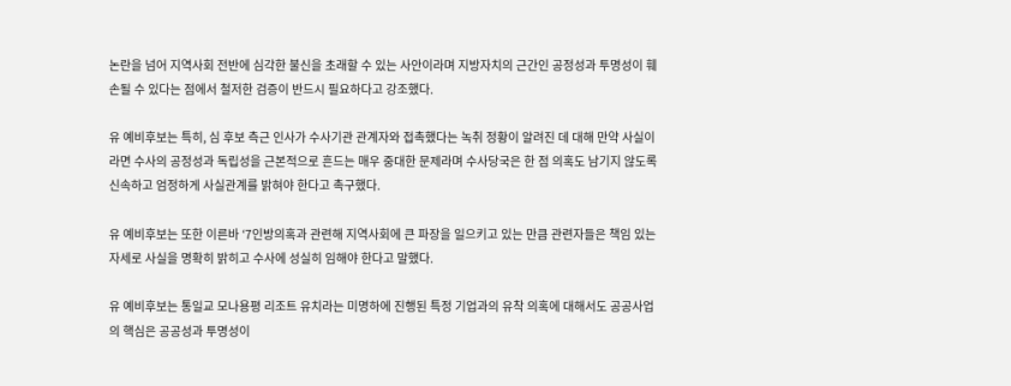논란을 넘어 지역사회 전반에 심각한 불신을 초래할 수 있는 사안이라며 지방자치의 근간인 공정성과 투명성이 훼손될 수 있다는 점에서 철저한 검증이 반드시 필요하다고 강조했다.

유 예비후보는 특히, 심 후보 측근 인사가 수사기관 관계자와 접촉했다는 녹취 정황이 알려진 데 대해 만약 사실이라면 수사의 공정성과 독립성을 근본적으로 흔드는 매우 중대한 문제라며 수사당국은 한 점 의혹도 남기지 않도록 신속하고 엄정하게 사실관계를 밝혀야 한다고 촉구했다.

유 예비후보는 또한 이른바 ‘7인방의혹과 관련해 지역사회에 큰 파장을 일으키고 있는 만큼 관련자들은 책임 있는 자세로 사실을 명확히 밝히고 수사에 성실히 임해야 한다고 말했다.

유 예비후보는 통일교 모나용평 리조트 유치라는 미명하에 진행된 특정 기업과의 유착 의혹에 대해서도 공공사업의 핵심은 공공성과 투명성이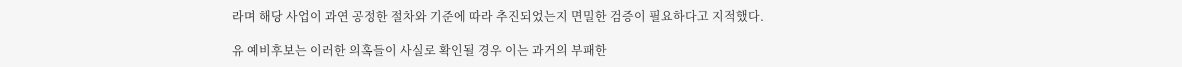라며 해당 사업이 과연 공정한 절차와 기준에 따라 추진되었는지 면밀한 검증이 필요하다고 지적했다.

유 예비후보는 이러한 의혹들이 사실로 확인될 경우 이는 과거의 부패한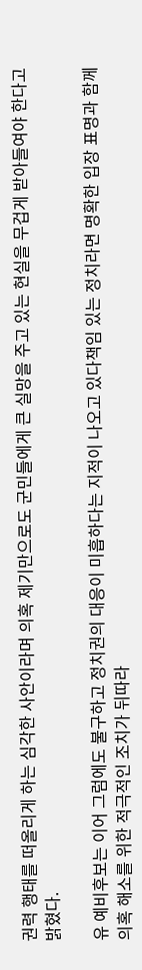권력 행태를 떠올리게 하는 심각한 사안이라며 의혹 제기만으로도 군민들에게 큰 실망을 주고 있는 현실을 무겁게 받아들여야 한다고 밝혔다.

유 예비후보는 이어 그럼에도 불구하고 정치권의 대응이 미흡하다는 지적이 나오고 있다책임 있는 정치라면 명확한 입장 표명과 함께 의혹 해소를 위한 적극적인 조치가 뒤따라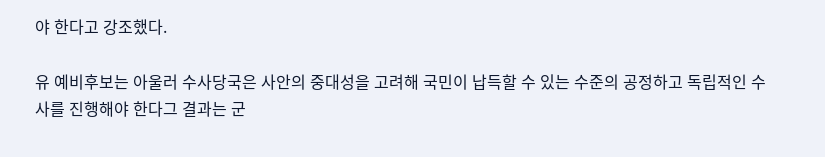야 한다고 강조했다.

유 예비후보는 아울러 수사당국은 사안의 중대성을 고려해 국민이 납득할 수 있는 수준의 공정하고 독립적인 수사를 진행해야 한다그 결과는 군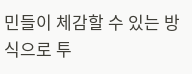민들이 체감할 수 있는 방식으로 투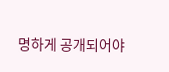명하게 공개되어야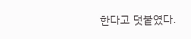한다고 덧붙였다.